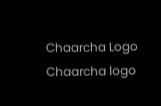Chaarcha Logo
Chaarcha logo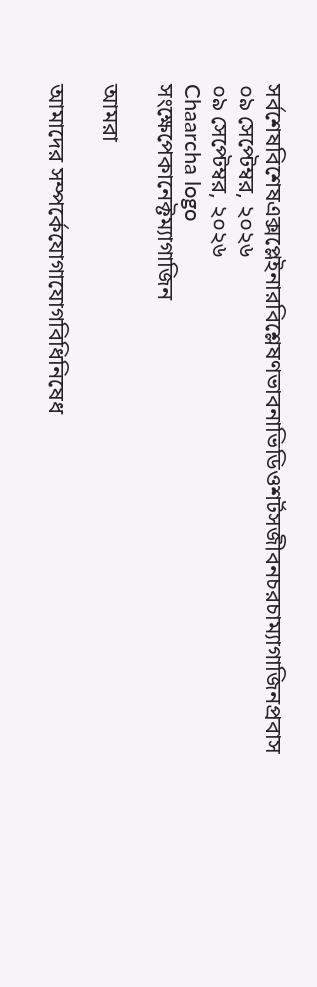সর্বশেষবিশেষএক্সপ্লেইনারবিশ্লেষণভাবনাভিডিওশর্টসজীবনচরচাম্যাগাজিনপ্রবাস
০৯ সেপ্টেম্বর, ২০২৬
০৯ সেপ্টেম্বর, ২০২৬
Chaarcha logo
সংক্ষেপেকানেক্টম্যাগাজিন

আমরা

আমাদের সম্পর্কেযোগাযোগবিধিনিষেধ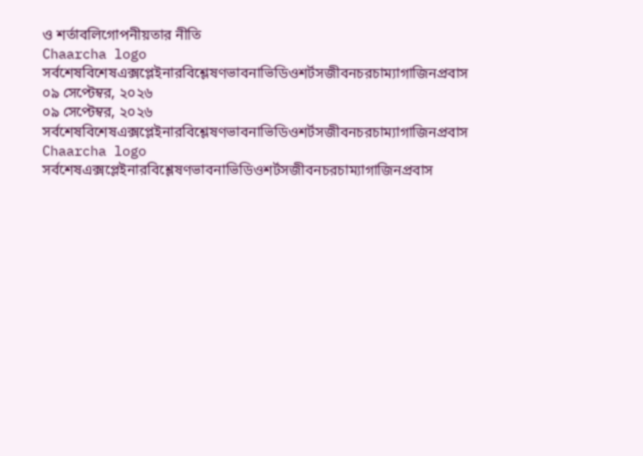ও শর্তাবলিগোপনীয়তার নীতি
Chaarcha logo
সর্বশেষবিশেষএক্সপ্লেইনারবিশ্লেষণভাবনাভিডিওশর্টসজীবনচরচাম্যাগাজিনপ্রবাস
০৯ সেপ্টেম্বর, ২০২৬
০৯ সেপ্টেম্বর, ২০২৬
সর্বশেষবিশেষএক্সপ্লেইনারবিশ্লেষণভাবনাভিডিওশর্টসজীবনচরচাম্যাগাজিনপ্রবাস
Chaarcha logo
সর্বশেষএক্সপ্লেইনারবিশ্লেষণভাবনাভিডিওশর্টসজীবনচরচাম্যাগাজিনপ্রবাস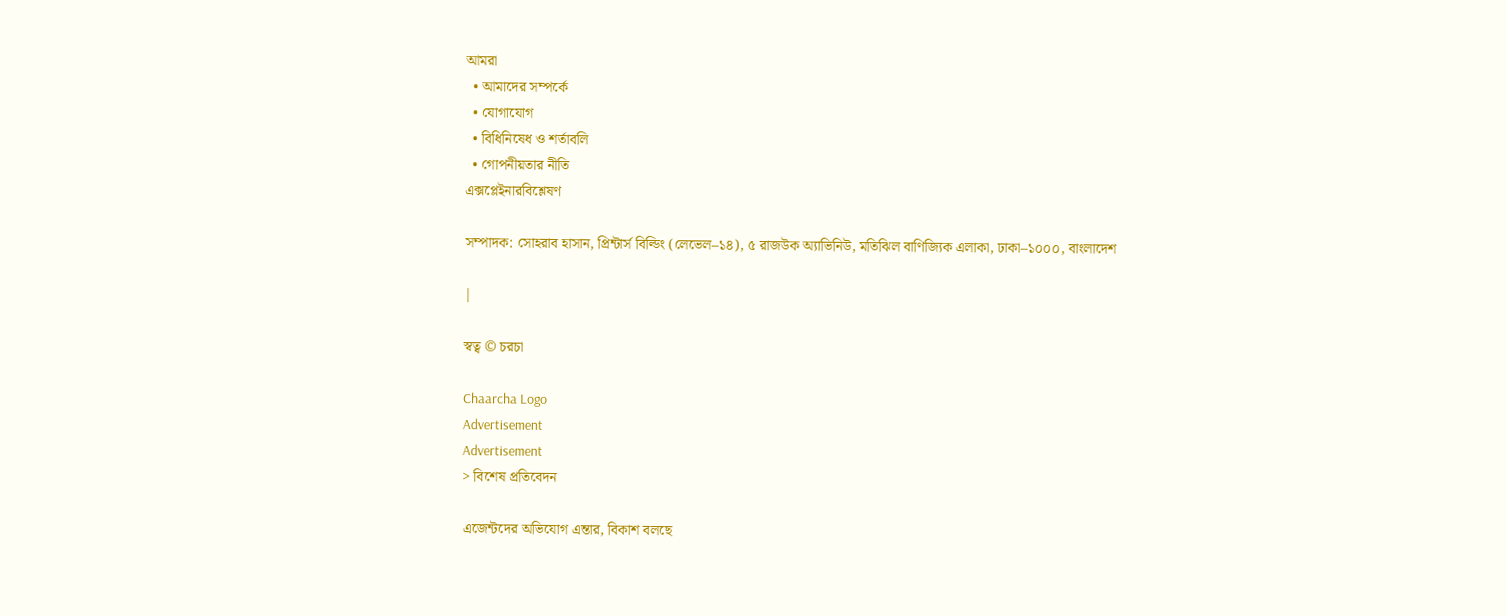আমরা
  • আমাদের সম্পর্কে
  • যোগাযোগ
  • বিধিনিষেধ ও শর্তাবলি
  • গোপনীয়তার নীতি
এক্সপ্লেইনারবিশ্লেষণ

সম্পাদক: সোহরাব হাসান, প্রিন্টার্স বিল্ডিং (লেভেল–১৪), ৫ রাজউক অ্যাভিনিউ, মতিঝিল বাণিজ্যিক এলাকা, ঢাকা–১০০০, বাংলাদেশ

|

স্বত্ব © চরচা

Chaarcha Logo
Advertisement
Advertisement
> বিশেষ প্রতিবেদন

এজেন্টদের অভিযোগ এন্তার, বিকাশ বলছে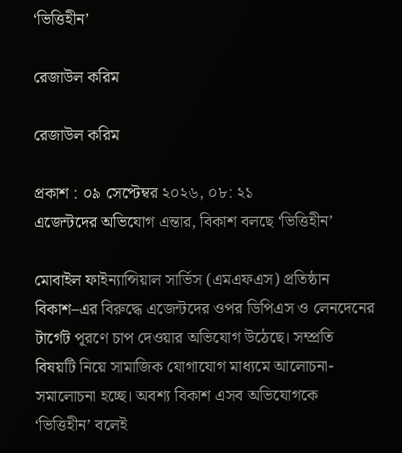‘ভিত্তিহীন’

রেজাউল করিম

রেজাউল করিম

প্রকাশ : ০৯ সেপ্টেম্বর ২০২৬, ০৮: ২১
এজেন্টদের অভিযোগ এন্তার, বিকাশ বলছে ‘ভিত্তিহীন’

মোবাইল ফাইন্যান্সিয়াল সার্ভিস (এমএফএস) প্রতিষ্ঠান বিকাশ–এর বিরুদ্ধে এজেন্টদের ওপর ডিপিএস ও লেনদেনের টার্গেট পূরণে চাপ দেওয়ার অভিযোগ উঠেছে। সম্প্রতি বিষয়টি নিয়ে সামাজিক যোগাযোগ মাধ্যমে আলোচনা-সমালোচনা হচ্ছে। অবশ্য বিকাশ এসব অভিযোগকে ‘ভিত্তিহীন’ বলেই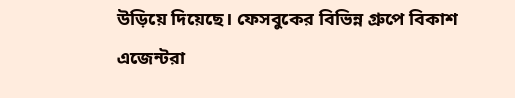উড়িয়ে দিয়েছে। ফেসবুকের বিভিন্ন গ্রুপে বিকাশ এজেন্টরা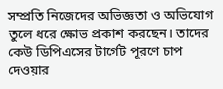সম্প্রতি নিজেদের অভিজ্ঞতা ও অভিযোগ তুলে ধরে ক্ষোভ প্রকাশ করছেন। তাদের কেউ ডিপিএসের টার্গেট পূরণে চাপ দেওয়ার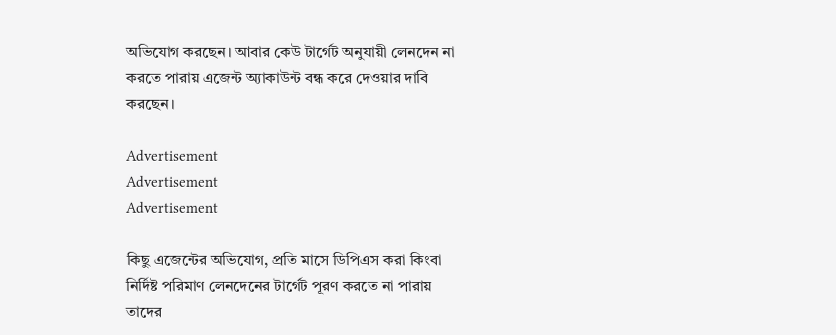অভিযোগ করছেন। আবার কেউ টার্গেট অনুযায়ী লেনদেন না করতে পারায় এজেন্ট অ্যাকাউন্ট বন্ধ করে দেওয়ার দাবি করছেন।

Advertisement
Advertisement
Advertisement

কিছু এজেন্টের অভিযোগ, প্রতি মাসে ডিপিএস করা কিংবা নির্দিষ্ট পরিমাণ লেনদেনের টার্গেট পূরণ করতে না পারায় তাদের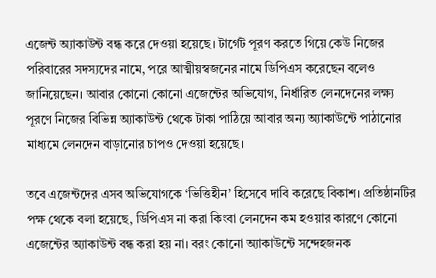এজেন্ট অ্যাকাউন্ট বন্ধ করে দেওয়া হয়েছে। টার্গেট পূরণ করতে গিয়ে কেউ নিজের পরিবারের সদস্যদের নামে, পরে আত্মীয়স্বজনের নামে ডিপিএস করেছেন বলেও জানিয়েছেন। আবার কোনো কোনো এজেন্টের অভিযোগ, নির্ধারিত লেনদেনের লক্ষ্য পূরণে নিজের বিভিন্ন অ্যাকাউন্ট থেকে টাকা পাঠিয়ে আবার অন্য অ্যাকাউন্টে পাঠানোর মাধ্যমে লেনদেন বাড়ানোর চাপও দেওয়া হয়েছে।

তবে এজেন্টদের এসব অভিযোগকে ‘ভিত্তিহীন’ হিসেবে দাবি করেছে বিকাশ। প্রতিষ্ঠানটির পক্ষ থেকে বলা হয়েছে, ডিপিএস না করা কিংবা লেনদেন কম হওয়ার কারণে কোনো এজেন্টের অ্যাকাউন্ট বন্ধ করা হয় না। বরং কোনো অ্যাকাউন্টে সন্দেহজনক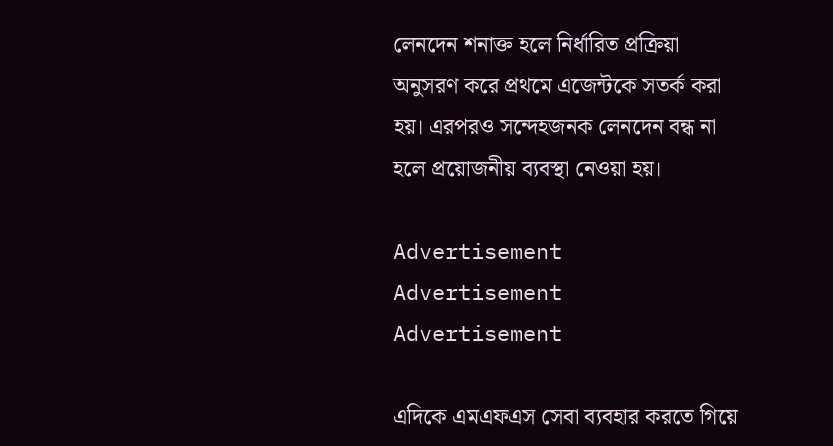লেনদেন শনাক্ত হলে নির্ধারিত প্রক্রিয়া অনুসরণ করে প্রথমে এজেন্টকে সতর্ক করা হয়। এরপরও সন্দেহজনক লেনদেন বন্ধ না হলে প্রয়োজনীয় ব্যবস্থা নেওয়া হয়।

Advertisement
Advertisement
Advertisement

এদিকে এমএফএস সেবা ব্যবহার করতে গিয়ে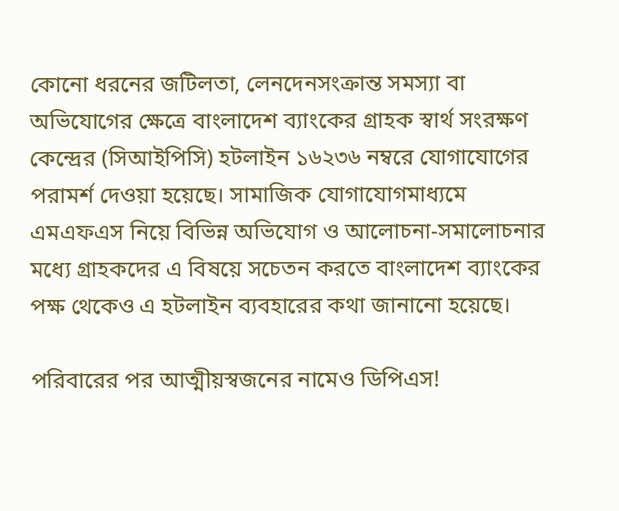কোনো ধরনের জটিলতা, লেনদেনসংক্রান্ত সমস্যা বা অভিযোগের ক্ষেত্রে বাংলাদেশ ব্যাংকের গ্রাহক স্বার্থ সংরক্ষণ কেন্দ্রের (সিআইপিসি) হটলাইন ১৬২৩৬ নম্বরে যোগাযোগের পরামর্শ দেওয়া হয়েছে। সামাজিক যোগাযোগমাধ্যমে এমএফএস নিয়ে বিভিন্ন অভিযোগ ও আলোচনা-সমালোচনার মধ্যে গ্রাহকদের এ বিষয়ে সচেতন করতে বাংলাদেশ ব্যাংকের পক্ষ থেকেও এ হটলাইন ব্যবহারের কথা জানানো হয়েছে।

পরিবারের পর আত্মীয়স্বজনের নামেও ডিপিএস!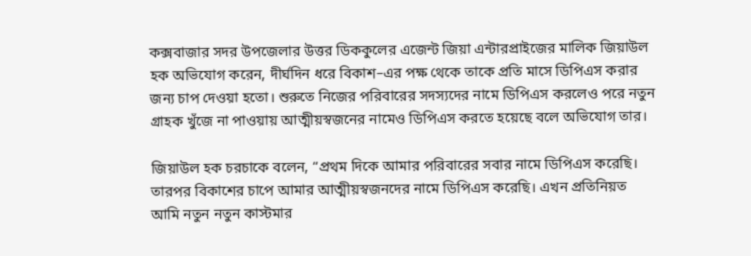কক্সবাজার সদর উপজেলার উত্তর ডিককুলের এজেন্ট জিয়া এন্টারপ্রাইজের মালিক জিয়াউল হক অভিযোগ করেন, দীর্ঘদিন ধরে বিকাশ–এর পক্ষ থেকে তাকে প্রতি মাসে ডিপিএস করার জন্য চাপ দেওয়া হতো। শুরুতে নিজের পরিবারের সদস্যদের নামে ডিপিএস করলেও পরে নতুন গ্রাহক খুঁজে না পাওয়ায় আত্মীয়স্বজনের নামেও ডিপিএস করতে হয়েছে বলে অভিযোগ তার।

জিয়াউল হক চরচাকে বলেন, “প্রথম দিকে আমার পরিবারের সবার নামে ডিপিএস করেছি। তারপর বিকাশের চাপে আমার আত্মীয়স্বজনদের নামে ডিপিএস করেছি। এখন প্রতিনিয়ত আমি নতুন নতুন কাস্টমার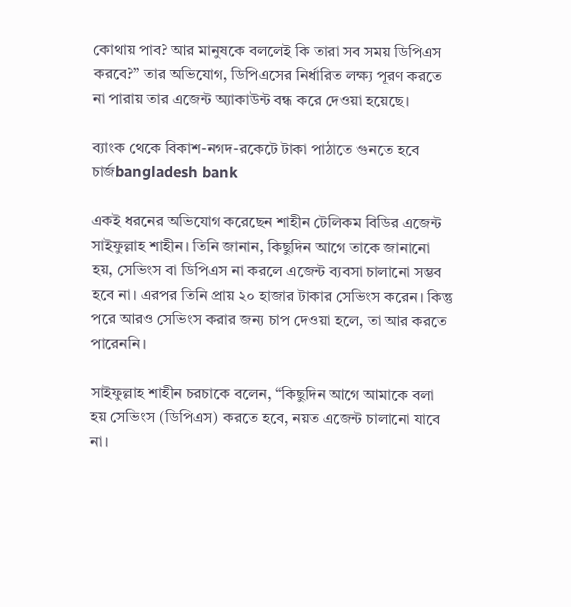কোথায় পাব? আর মানুষকে বললেই কি তারা সব সময় ডিপিএস করবে?” তার অভিযোগ, ডিপিএসের নির্ধারিত লক্ষ্য পূরণ করতে না পারায় তার এজেন্ট অ্যাকাউন্ট বন্ধ করে দেওয়া হয়েছে।

ব্যাংক থেকে বিকাশ-নগদ-রকেটে টাকা পাঠাতে গুনতে হবে চার্জbangladesh bank

একই ধরনের অভিযোগ করেছেন শাহীন টেলিকম বিডির এজেন্ট সাইফুল্লাহ শাহীন। তিনি জানান, কিছুদিন আগে তাকে জানানো হয়, সেভিংস বা ডিপিএস না করলে এজেন্ট ব্যবসা চালানো সম্ভব হবে না। এরপর তিনি প্রায় ২০ হাজার টাকার সেভিংস করেন। কিন্তু পরে আরও সেভিংস করার জন্য চাপ দেওয়া হলে, তা আর করতে পারেননি।

সাইফুল্লাহ শাহীন চরচাকে বলেন, “কিছুদিন আগে আমাকে বলা হয় সেভিংস (ডিপিএস) করতে হবে, নয়ত এজেন্ট চালানো যাবে না।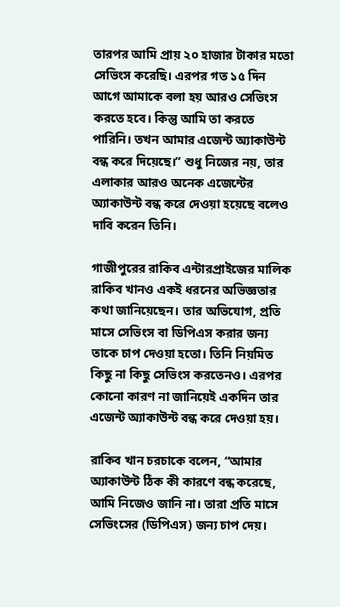তারপর আমি প্রায় ২০ হাজার টাকার মতো সেভিংস করেছি। এরপর গত ১৫ দিন আগে আমাকে বলা হয় আরও সেভিংস করতে হবে। কিন্তু আমি তা করতে পারিনি। তখন আমার এজেন্ট অ্যাকাউন্ট বন্ধ করে দিয়েছে।” শুধু নিজের নয়, তার এলাকার আরও অনেক এজেন্টের অ্যাকাউন্ট বন্ধ করে দেওয়া হয়েছে বলেও দাবি করেন তিনি।

গাজীপুরের রাকিব এন্টারপ্রাইজের মালিক রাকিব খানও একই ধরনের অভিজ্ঞতার কথা জানিয়েছেন। তার অভিযোগ, প্রতি মাসে সেভিংস বা ডিপিএস করার জন্য তাকে চাপ দেওয়া হতো। তিনি নিয়মিত কিছু না কিছু সেভিংস করতেনও। এরপর কোনো কারণ না জানিয়েই একদিন তার এজেন্ট অ্যাকাউন্ট বন্ধ করে দেওয়া হয়।

রাকিব খান চরচাকে বলেন, “আমার অ্যাকাউন্ট ঠিক কী কারণে বন্ধ করেছে, আমি নিজেও জানি না। তারা প্রতি মাসে সেভিংসের (ডিপিএস) জন্য চাপ দেয়।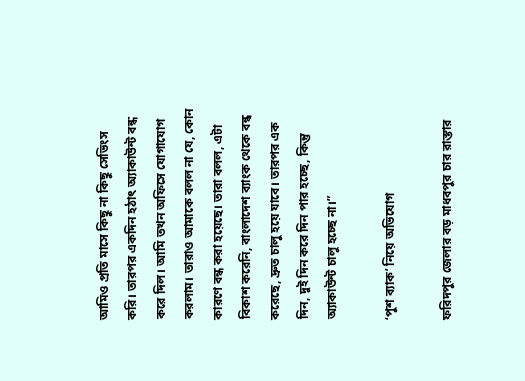আমিও প্রতি মাসে কিছু না কিছু সেভিংস করি। তারপর একদিন হঠাৎ অ্যাকাউন্ট বন্ধ করে দিল। আমি তখন অফিসে যোগাযোগ করলাম। তারাও আমাকে বলল না যে, কোন কারণে বন্ধ করা হয়েছে। তারা বলল, এটা বিকাশ করেনি, বাংলাদেশ ব্যাংক থেকে বন্ধ করেছে, দ্রুত চালু হয়ে যাবে। তারপর এক দিন, দুই দিন করে দিন পার হচ্ছে, কিন্তু অ্যাকাউন্ট চালু হচ্ছে না।”

‘পুশ ব্যাক’ নিয়ে অভিযোগ

ফরিদপুর জেলার বড় মাধবপুর চার রাস্তার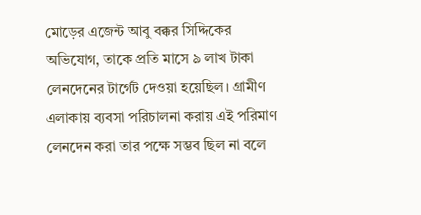মোড়ের এজেন্ট আবু বক্কর সিদ্দিকের অভিযোগ, তাকে প্রতি মাসে ৯ লাখ টাকা লেনদেনের টার্গেট দেওয়া হয়েছিল। গ্রামীণ এলাকায় ব্যবসা পরিচালনা করায় এই পরিমাণ লেনদেন করা তার পক্ষে সম্ভব ছিল না বলে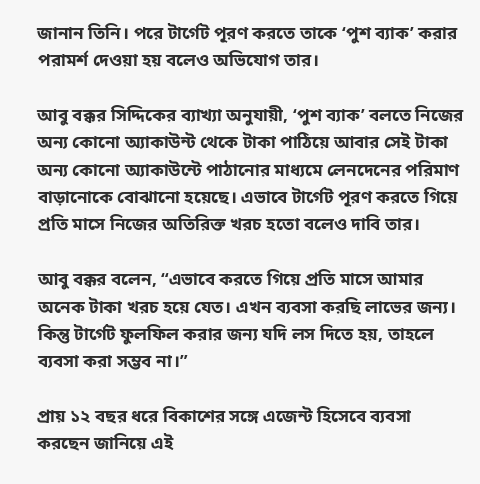জানান তিনি। পরে টার্গেট পূরণ করতে তাকে ‘পুশ ব্যাক’ করার পরামর্শ দেওয়া হয় বলেও অভিযোগ তার।

আবু বক্কর সিদ্দিকের ব্যাখ্যা অনুযায়ী, ‘পুশ ব্যাক’ বলতে নিজের অন্য কোনো অ্যাকাউন্ট থেকে টাকা পাঠিয়ে আবার সেই টাকা অন্য কোনো অ্যাকাউন্টে পাঠানোর মাধ্যমে লেনদেনের পরিমাণ বাড়ানোকে বোঝানো হয়েছে। এভাবে টার্গেট পূরণ করতে গিয়ে প্রতি মাসে নিজের অতিরিক্ত খরচ হতো বলেও দাবি তার।

আবু বক্কর বলেন, “এভাবে করতে গিয়ে প্রতি মাসে আমার অনেক টাকা খরচ হয়ে যেত। এখন ব্যবসা করছি লাভের জন্য। কিন্তু টার্গেট ফুলফিল করার জন্য যদি লস দিতে হয়, তাহলে ব্যবসা করা সম্ভব না।”

প্রায় ১২ বছর ধরে বিকাশের সঙ্গে এজেন্ট হিসেবে ব্যবসা করছেন জানিয়ে এই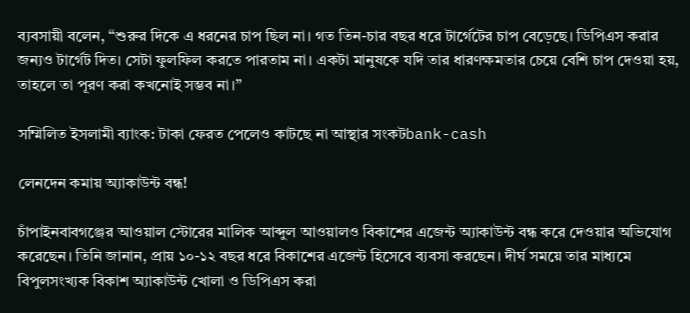ব্যবসায়ী বলেন, “শুরুর দিকে এ ধরনের চাপ ছিল না। গত তিন-চার বছর ধরে টার্গেটের চাপ বেড়েছে। ডিপিএস করার জন্যও টার্গেট দিত। সেটা ফুলফিল করতে পারতাম না। একটা মানুষকে যদি তার ধারণক্ষমতার চেয়ে বেশি চাপ দেওয়া হয়, তাহলে তা পূরণ করা কখনোই সম্ভব না।”

সম্মিলিত ইসলামী ব্যাংক: টাকা ফেরত পেলেও কাটছে না আস্থার সংকটbank-cash

লেনদেন কমায় অ্যাকাউন্ট বন্ধ!

চাঁপাইনবাবগঞ্জের আওয়াল স্টোরের মালিক আব্দুল আওয়ালও বিকাশের এজেন্ট অ্যাকাউন্ট বন্ধ করে দেওয়ার অভিযোগ করেছেন। তিনি জানান, প্রায় ১০-১২ বছর ধরে বিকাশের এজেন্ট হিসেবে ব্যবসা করছেন। দীর্ঘ সময়ে তার মাধ্যমে বিপুলসংখ্যক বিকাশ অ্যাকাউন্ট খোলা ও ডিপিএস করা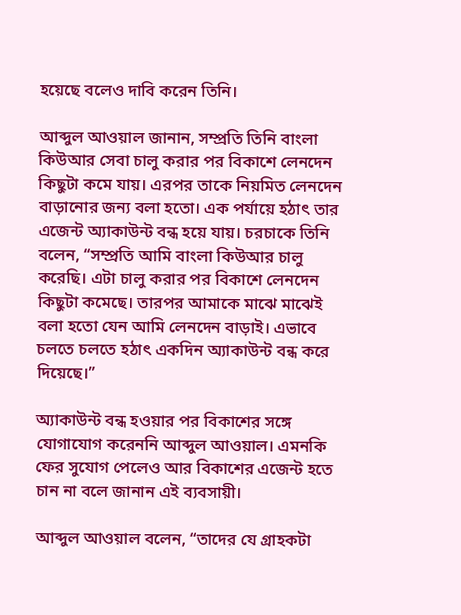হয়েছে বলেও দাবি করেন তিনি।

আব্দুল আওয়াল জানান, সম্প্রতি তিনি বাংলা কিউআর সেবা চালু করার পর বিকাশে লেনদেন কিছুটা কমে যায়। এরপর তাকে নিয়মিত লেনদেন বাড়ানোর জন্য বলা হতো। এক পর্যায়ে হঠাৎ তার এজেন্ট অ্যাকাউন্ট বন্ধ হয়ে যায়। চরচাকে তিনি বলেন, “সম্প্রতি আমি বাংলা কিউআর চালু করেছি। এটা চালু করার পর বিকাশে লেনদেন কিছুটা কমেছে। তারপর আমাকে মাঝে মাঝেই বলা হতো যেন আমি লেনদেন বাড়াই। এভাবে চলতে চলতে হঠাৎ একদিন অ্যাকাউন্ট বন্ধ করে দিয়েছে।”

অ্যাকাউন্ট বন্ধ হওয়ার পর বিকাশের সঙ্গে যোগাযোগ করেননি আব্দুল আওয়াল। এমনকি ফের সুযোগ পেলেও আর বিকাশের এজেন্ট হতে চান না বলে জানান এই ব্যবসায়ী।

আব্দুল আওয়াল বলেন, “তাদের যে গ্রাহকটা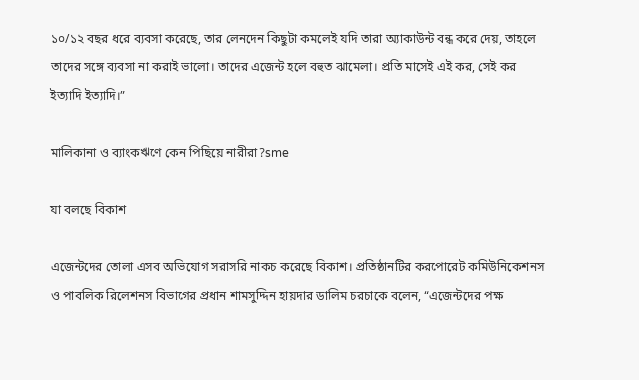১০/১২ বছর ধরে ব্যবসা করেছে, তার লেনদেন কিছুটা কমলেই যদি তারা অ্যাকাউন্ট বন্ধ করে দেয়, তাহলে তাদের সঙ্গে ব্যবসা না করাই ভালো। তাদের এজেন্ট হলে বহুত ঝামেলা। প্রতি মাসেই এই কর, সেই কর ইত্যাদি ইত্যাদি।”

মালিকানা ও ব্যাংকঋণে কেন পিছিয়ে নারীরা?sme

যা বলছে বিকাশ

এজেন্টদের তোলা এসব অভিযোগ সরাসরি নাকচ করেছে বিকাশ। প্রতিষ্ঠানটির করপোরেট কমিউনিকেশনস ও পাবলিক রিলেশনস বিভাগের প্রধান শামসুদ্দিন হায়দার ডালিম চরচাকে বলেন, “এজেন্টদের পক্ষ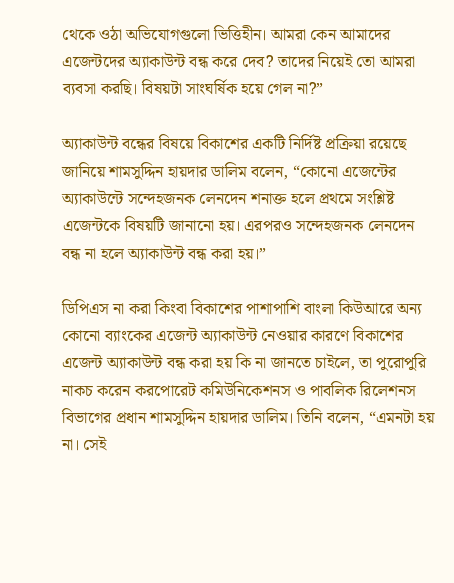থেকে ওঠা অভিযোগগুলো ভিত্তিহীন। আমরা কেন আমাদের এজেন্টদের অ্যাকাউন্ট বন্ধ করে দেব? তাদের নিয়েই তো আমরা ব্যবসা করছি। বিষয়টা সাংঘর্ষিক হয়ে গেল না?”

অ্যাকাউন্ট বন্ধের বিষয়ে বিকাশের একটি নির্দিষ্ট প্রক্রিয়া রয়েছে জানিয়ে শামসুদ্দিন হায়দার ডালিম বলেন, “কোনো এজেন্টের অ্যাকাউন্টে সন্দেহজনক লেনদেন শনাক্ত হলে প্রথমে সংশ্লিষ্ট এজেন্টকে বিষয়টি জানানো হয়। এরপরও সন্দেহজনক লেনদেন বন্ধ না হলে অ্যাকাউন্ট বন্ধ করা হয়।”

ডিপিএস না করা কিংবা বিকাশের পাশাপাশি বাংলা কিউআরে অন্য কোনো ব্যাংকের এজেন্ট অ্যাকাউন্ট নেওয়ার কারণে বিকাশের এজেন্ট অ্যাকাউন্ট বন্ধ করা হয় কি না জানতে চাইলে, তা পুরোপুরি নাকচ করেন করপোরেট কমিউনিকেশনস ও পাবলিক রিলেশনস বিভাগের প্রধান শামসুদ্দিন হায়দার ডালিম। তিনি বলেন, “এমনটা হয় না। সেই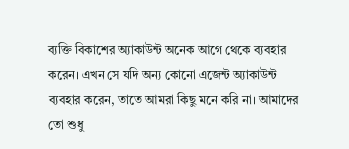ব্যক্তি বিকাশের অ্যাকাউন্ট অনেক আগে থেকে ব্যবহার করেন। এখন সে যদি অন্য কোনো এজেন্ট অ্যাকাউন্ট ব্যবহার করেন, তাতে আমরা কিছু মনে করি না। আমাদের তো শুধু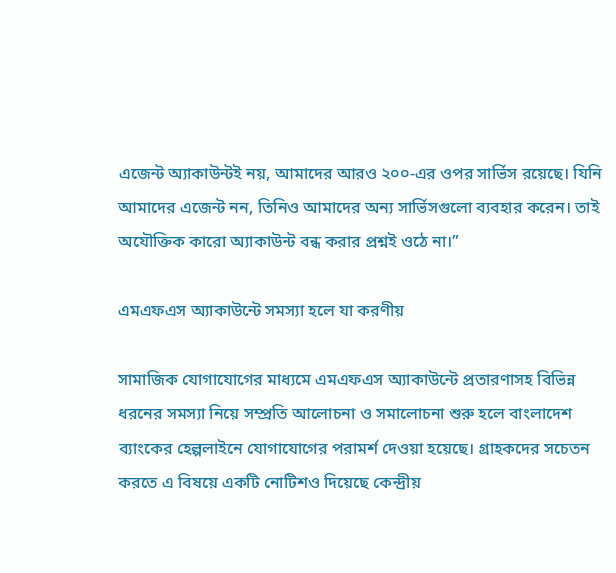এজেন্ট অ্যাকাউন্টই নয়, আমাদের আরও ২০০-এর ওপর সার্ভিস রয়েছে। যিনি আমাদের এজেন্ট নন, তিনিও আমাদের অন্য সার্ভিসগুলো ব্যবহার করেন। তাই অযৌক্তিক কারো অ্যাকাউন্ট বন্ধ করার প্রশ্নই ওঠে না।”

এমএফএস অ্যাকাউন্টে সমস্যা হলে যা করণীয়

সামাজিক যোগাযোগের মাধ্যমে এমএফএস অ্যাকাউন্টে প্রতারণাসহ বিভিন্ন ধরনের সমস্যা নিয়ে সম্প্রতি আলোচনা ও সমালোচনা শুরু হলে বাংলাদেশ ব্যাংকের হেল্পলাইনে যোগাযোগের পরামর্শ দেওয়া হয়েছে। গ্রাহকদের সচেতন করতে এ বিষয়ে একটি নোটিশও দিয়েছে কেন্দ্রীয়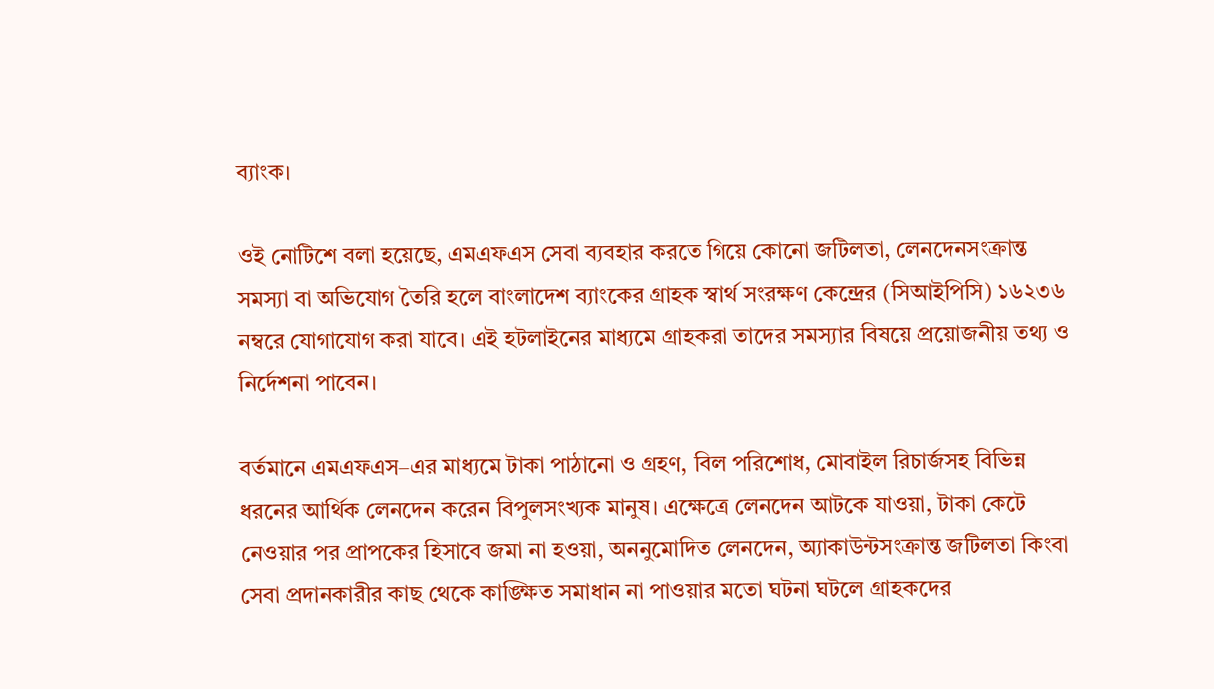ব্যাংক।

ওই নোটিশে বলা হয়েছে, এমএফএস সেবা ব্যবহার করতে গিয়ে কোনো জটিলতা, লেনদেনসংক্রান্ত সমস্যা বা অভিযোগ তৈরি হলে বাংলাদেশ ব্যাংকের গ্রাহক স্বার্থ সংরক্ষণ কেন্দ্রের (সিআইপিসি) ১৬২৩৬ নম্বরে যোগাযোগ করা যাবে। এই হটলাইনের মাধ্যমে গ্রাহকরা তাদের সমস্যার বিষয়ে প্রয়োজনীয় তথ্য ও নির্দেশনা পাবেন।

বর্তমানে এমএফএস–এর মাধ্যমে টাকা পাঠানো ও গ্রহণ, বিল পরিশোধ, মোবাইল রিচার্জসহ বিভিন্ন ধরনের আর্থিক লেনদেন করেন বিপুলসংখ্যক মানুষ। এক্ষেত্রে লেনদেন আটকে যাওয়া, টাকা কেটে নেওয়ার পর প্রাপকের হিসাবে জমা না হওয়া, অননুমোদিত লেনদেন, অ্যাকাউন্টসংক্রান্ত জটিলতা কিংবা সেবা প্রদানকারীর কাছ থেকে কাঙ্ক্ষিত সমাধান না পাওয়ার মতো ঘটনা ঘটলে গ্রাহকদের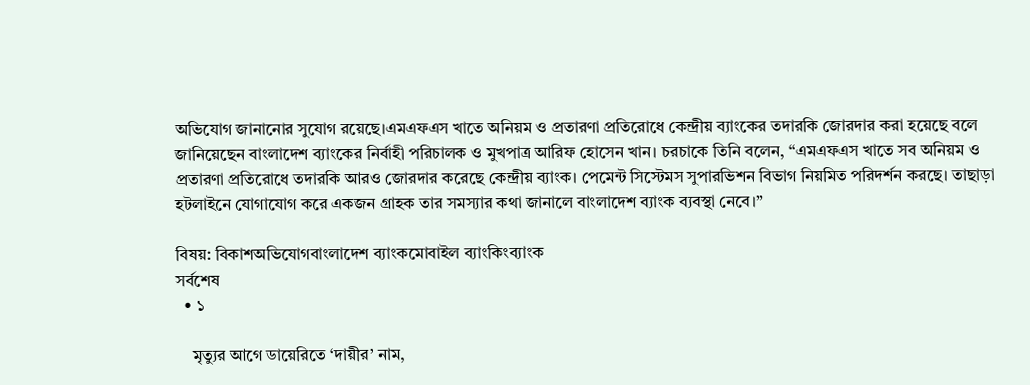অভিযোগ জানানোর সুযোগ রয়েছে।এমএফএস খাতে অনিয়ম ও প্রতারণা প্রতিরোধে কেন্দ্রীয় ব্যাংকের তদারকি জোরদার করা হয়েছে বলে জানিয়েছেন বাংলাদেশ ব্যাংকের নির্বাহী পরিচালক ও মুখপাত্র আরিফ হোসেন খান। চরচাকে তিনি বলেন, “এমএফএস খাতে সব অনিয়ম ও প্রতারণা প্রতিরোধে তদারকি আরও জোরদার করেছে কেন্দ্রীয় ব্যাংক। পেমেন্ট সিস্টেমস সুপারভিশন বিভাগ নিয়মিত পরিদর্শন করছে। তাছাড়া হটলাইনে যোগাযোগ করে একজন গ্রাহক তার সমস্যার কথা জানালে বাংলাদেশ ব্যাংক ব্যবস্থা নেবে।”

বিষয়: বিকাশঅভিযোগবাংলাদেশ ব্যাংকমোবাইল ব্যাংকিংব্যাংক
সর্বশেষ
  • ১

    মৃত্যুর আগে ডায়েরিতে ‘দায়ীর’ নাম,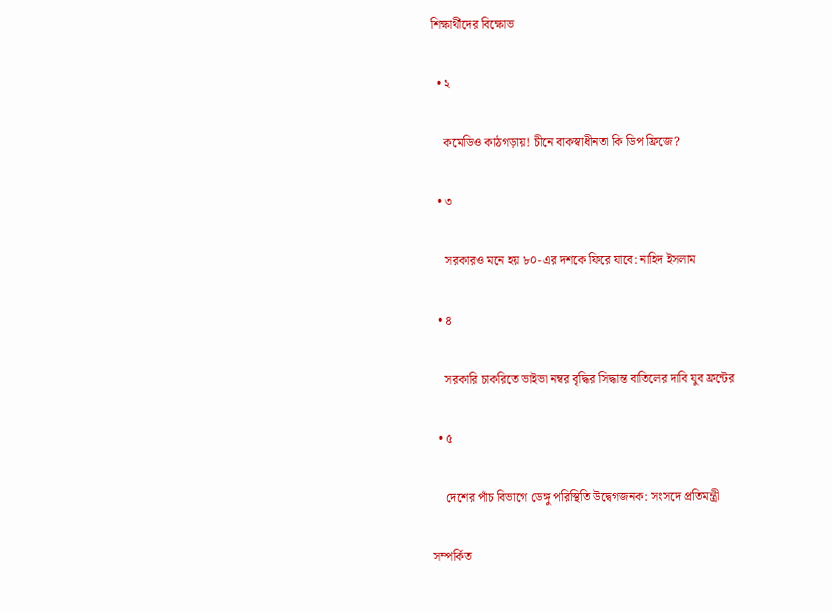শিক্ষার্থীদের বিক্ষোভ

  • ২

    কমেডিও কাঠগড়ায়! চীনে বাকস্বাধীনতা কি ডিপ ফ্রিজে?

  • ৩

    সরকারও মনে হয় ৮০-এর দশকে ফিরে যাবে: নাহিদ ইসলাম

  • ৪

    সরকারি চাকরিতে ভাইভা নম্বর বৃদ্ধির সিদ্ধান্ত বাতিলের দাবি যুব ফ্রন্টের

  • ৫

    দেশের পাঁচ বিভাগে ডেঙ্গু পরিস্থিতি উদ্বেগজনক: সংসদে প্রতিমন্ত্রী

সম্পর্কিত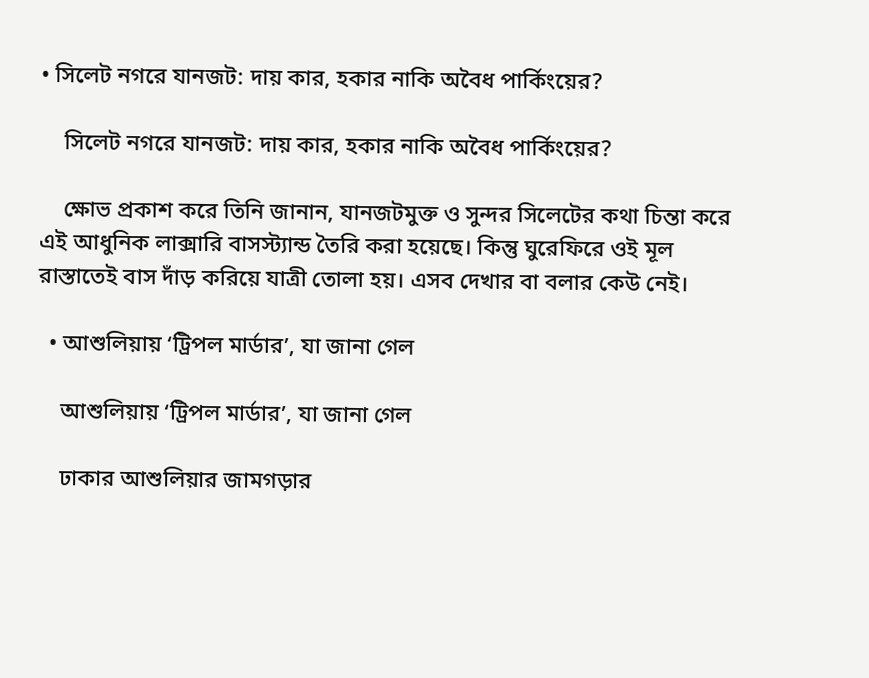• সিলেট নগরে যানজট: দায় কার, হকার নাকি অবৈধ পার্কিংয়ের?

    সিলেট নগরে যানজট: দায় কার, হকার নাকি অবৈধ পার্কিংয়ের?

    ক্ষোভ প্রকাশ করে তিনি জানান, যানজটমুক্ত ও সুন্দর সিলেটের কথা চিন্তা করে এই আধুনিক লাক্সারি বাসস্ট্যান্ড তৈরি করা হয়েছে। কিন্তু ঘুরেফিরে ওই মূল রাস্তাতেই বাস দাঁড় করিয়ে যাত্রী তোলা হয়। এসব দেখার বা বলার কেউ নেই।

  • আশুলিয়ায় ‘ট্রিপল মার্ডার’, যা জানা গেল

    আশুলিয়ায় ‘ট্রিপল মার্ডার’, যা জানা গেল

    ঢাকার আশুলিয়ার জামগড়ার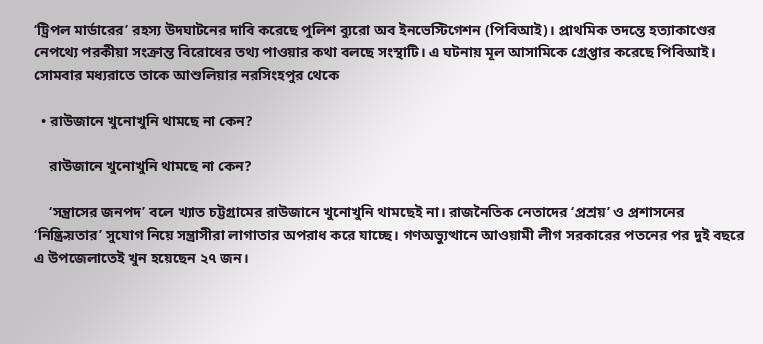‘ট্রিপল মার্ডারের’ রহস্য উদঘাটনের দাবি করেছে পুলিশ ব্যুরো অব ইনভেস্টিগেশন (পিবিআই)। প্রাথমিক তদন্তে হত্যাকাণ্ডের নেপথ্যে পরকীয়া সংক্রান্ত বিরোধের তথ্য পাওয়ার কথা বলছে সংস্থাটি। এ ঘটনায় মূল আসামিকে গ্রেপ্তার করেছে পিবিআই। সোমবার মধ্যরাতে তাকে আশুলিয়ার নরসিংহপুর থেকে

  • রাউজানে খুনোখুনি থামছে না কেন?

    রাউজানে খুনোখুনি থামছে না কেন?

    ‘সন্ত্রাসের জনপদ’ বলে খ্যাত চট্টগ্রামের রাউজানে খুনোখুনি থামছেই না। রাজনৈতিক নেতাদের ‘প্রশ্রয়’ ও প্রশাসনের ‘নিষ্ক্রিয়তার’ সুযোগ নিয়ে সন্ত্রাসীরা লাগাতার অপরাধ করে যাচ্ছে। গণঅভ্যুত্থানে আওয়ামী লীগ সরকারের পতনের পর দুই বছরে এ উপজেলাতেই খুন হয়েছেন ২৭ জন।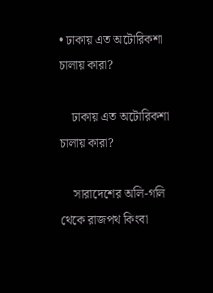• ঢাকায় এত অটোরিকশা চালায় কারা?

    ঢাকায় এত অটোরিকশা চালায় কারা?

    সারাদেশের অলি-গলি থেকে রাজপথ কিংবা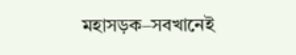মহাসড়ক–সবখানেই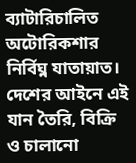ব্যাটারিচালিত অটোরিকশার নির্বিঘ্ন যাতায়াত। দেশের আইনে এই যান তৈরি, বিক্রি ও চালানো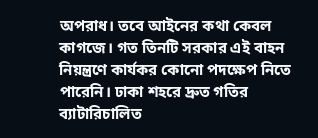অপরাধ। তবে আইনের কথা কেবল কাগজে। গত তিনটি সরকার এই বাহন নিয়ন্ত্রণে কার্যকর কোনো পদক্ষেপ নিতে পারেনি। ঢাকা শহরে দ্রুত গতির ব্যাটারিচালিত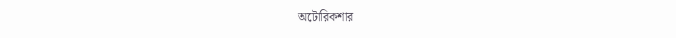অটোরিকশার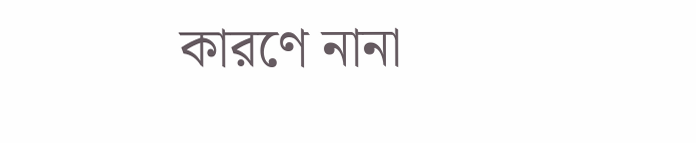কারণে নানা